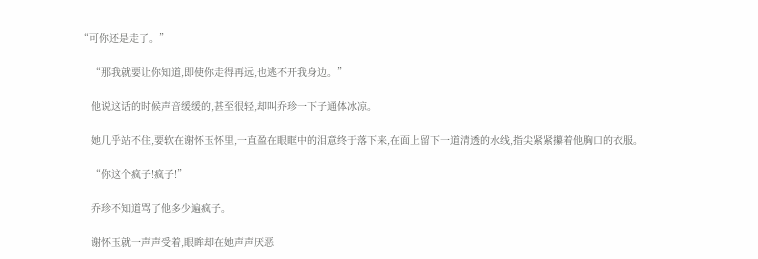“可你还是走了。”

    “那我就要让你知道,即使你走得再远,也逃不开我身边。”

    他说这话的时候声音缓缓的,甚至很轻,却叫乔珍一下子通体冰凉。

    她几乎站不住,要软在谢怀玉怀里,一直盈在眼眶中的泪意终于落下来,在面上留下一道清透的水线,指尖紧紧攥着他胸口的衣服。

    “你这个疯子!疯子!”

    乔珍不知道骂了他多少遍疯子。

    谢怀玉就一声声受着,眼眸却在她声声厌恶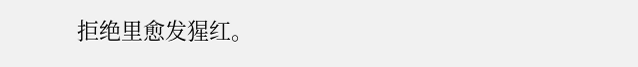拒绝里愈发猩红。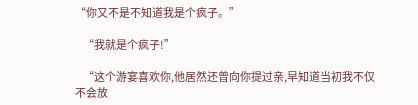“你又不是不知道我是个疯子。”

    “我就是个疯子!”

    “这个游宴喜欢你,他居然还曾向你提过亲,早知道当初我不仅不会放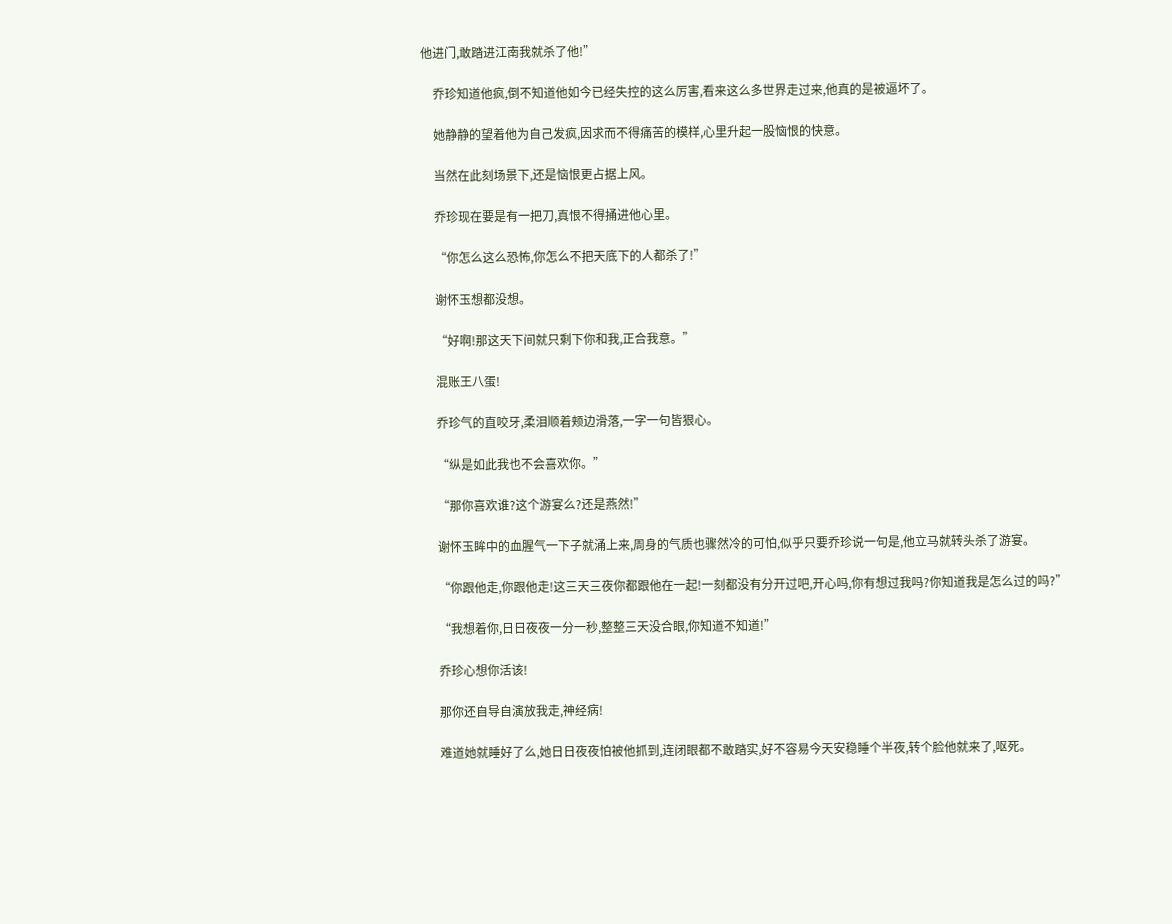他进门,敢踏进江南我就杀了他!”

    乔珍知道他疯,倒不知道他如今已经失控的这么厉害,看来这么多世界走过来,他真的是被逼坏了。

    她静静的望着他为自己发疯,因求而不得痛苦的模样,心里升起一股恼恨的快意。

    当然在此刻场景下,还是恼恨更占据上风。

    乔珍现在要是有一把刀,真恨不得捅进他心里。

    “你怎么这么恐怖,你怎么不把天底下的人都杀了!”

    谢怀玉想都没想。

    “好啊!那这天下间就只剩下你和我,正合我意。”

    混账王八蛋!

    乔珍气的直咬牙,柔泪顺着颊边滑落,一字一句皆狠心。

    “纵是如此我也不会喜欢你。”

    “那你喜欢谁?这个游宴么?还是燕然!”

    谢怀玉眸中的血腥气一下子就涌上来,周身的气质也骤然冷的可怕,似乎只要乔珍说一句是,他立马就转头杀了游宴。

    “你跟他走,你跟他走!这三天三夜你都跟他在一起!一刻都没有分开过吧,开心吗,你有想过我吗?你知道我是怎么过的吗?”

    “我想着你,日日夜夜一分一秒,整整三天没合眼,你知道不知道!”

    乔珍心想你活该!

    那你还自导自演放我走,神经病!

    难道她就睡好了么,她日日夜夜怕被他抓到,连闭眼都不敢踏实,好不容易今天安稳睡个半夜,转个脸他就来了,呕死。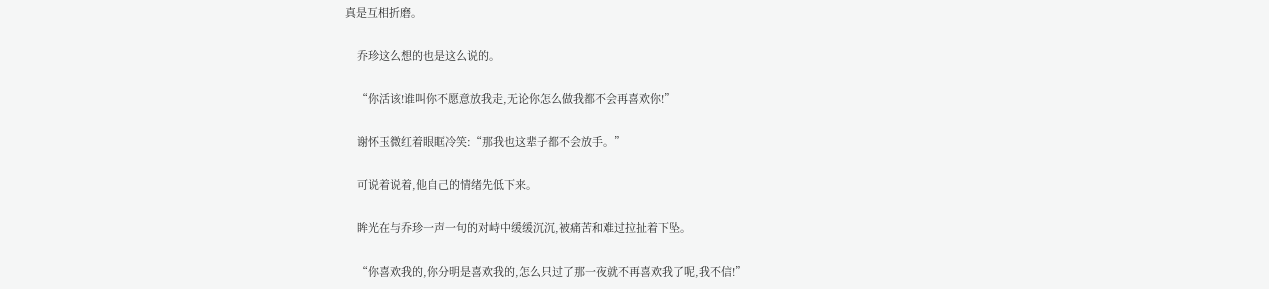真是互相折磨。

    乔珍这么想的也是这么说的。

    “你活该!谁叫你不愿意放我走,无论你怎么做我都不会再喜欢你!”

    谢怀玉微红着眼眶冷笑:“那我也这辈子都不会放手。”

    可说着说着,他自己的情绪先低下来。

    眸光在与乔珍一声一句的对峙中缓缓沉沉,被痛苦和难过拉扯着下坠。

    “你喜欢我的,你分明是喜欢我的,怎么只过了那一夜就不再喜欢我了呢,我不信!”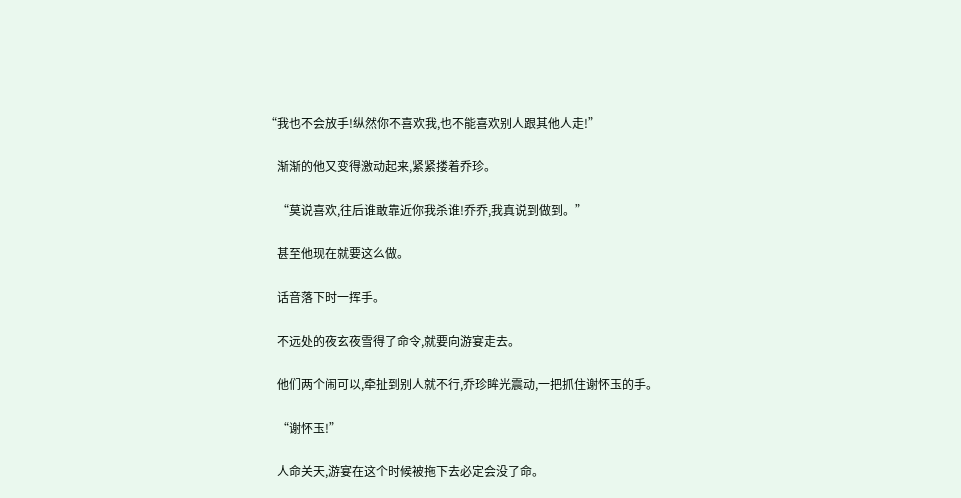“我也不会放手!纵然你不喜欢我,也不能喜欢别人跟其他人走!”

    渐渐的他又变得激动起来,紧紧搂着乔珍。

    “莫说喜欢,往后谁敢靠近你我杀谁!乔乔,我真说到做到。”

    甚至他现在就要这么做。

    话音落下时一挥手。

    不远处的夜玄夜雪得了命令,就要向游宴走去。

    他们两个闹可以,牵扯到别人就不行,乔珍眸光震动,一把抓住谢怀玉的手。

    “谢怀玉!”

    人命关天,游宴在这个时候被拖下去必定会没了命。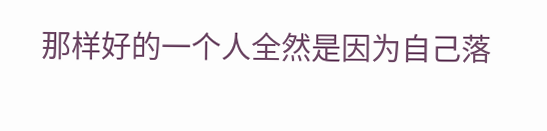那样好的一个人全然是因为自己落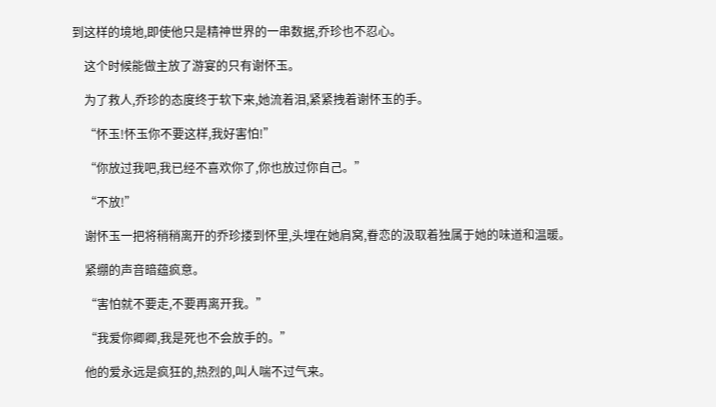到这样的境地,即使他只是精神世界的一串数据,乔珍也不忍心。

    这个时候能做主放了游宴的只有谢怀玉。

    为了救人,乔珍的态度终于软下来,她流着泪,紧紧拽着谢怀玉的手。

    “怀玉!怀玉你不要这样,我好害怕!”

    “你放过我吧,我已经不喜欢你了,你也放过你自己。”

    “不放!”

    谢怀玉一把将稍稍离开的乔珍搂到怀里,头埋在她肩窝,眷恋的汲取着独属于她的味道和温暖。

    紧绷的声音暗蕴疯意。

    “害怕就不要走,不要再离开我。”

    “我爱你卿卿,我是死也不会放手的。”

    他的爱永远是疯狂的,热烈的,叫人喘不过气来。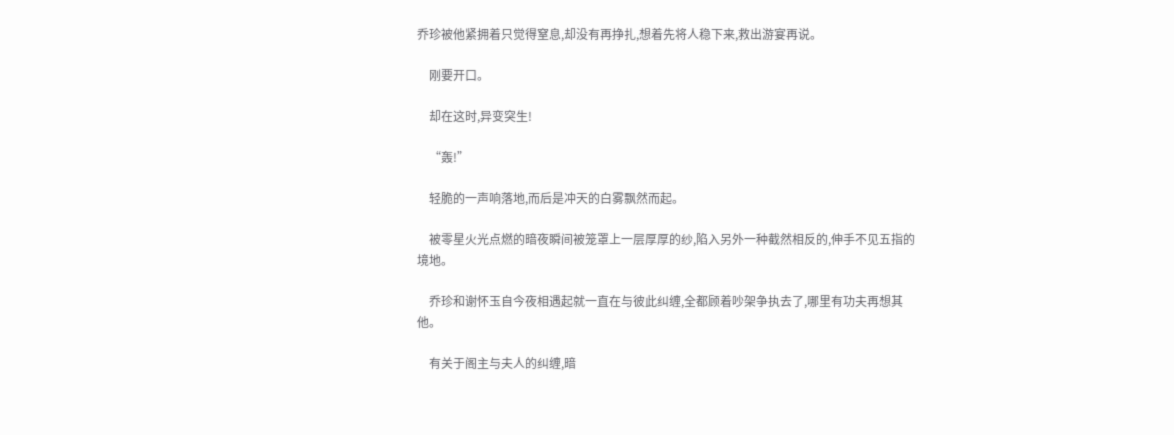乔珍被他紧拥着只觉得窒息,却没有再挣扎,想着先将人稳下来,救出游宴再说。

    刚要开口。

    却在这时,异变突生!

    “轰!”

    轻脆的一声响落地,而后是冲天的白雾飘然而起。

    被零星火光点燃的暗夜瞬间被笼罩上一层厚厚的纱,陷入另外一种截然相反的,伸手不见五指的境地。

    乔珍和谢怀玉自今夜相遇起就一直在与彼此纠缠,全都顾着吵架争执去了,哪里有功夫再想其他。

    有关于阁主与夫人的纠缠,暗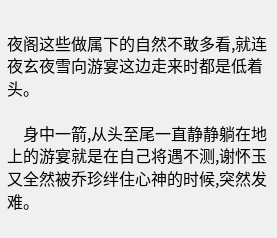夜阁这些做属下的自然不敢多看,就连夜玄夜雪向游宴这边走来时都是低着头。

    身中一箭,从头至尾一直静静躺在地上的游宴就是在自己将遇不测,谢怀玉又全然被乔珍绊住心神的时候,突然发难。